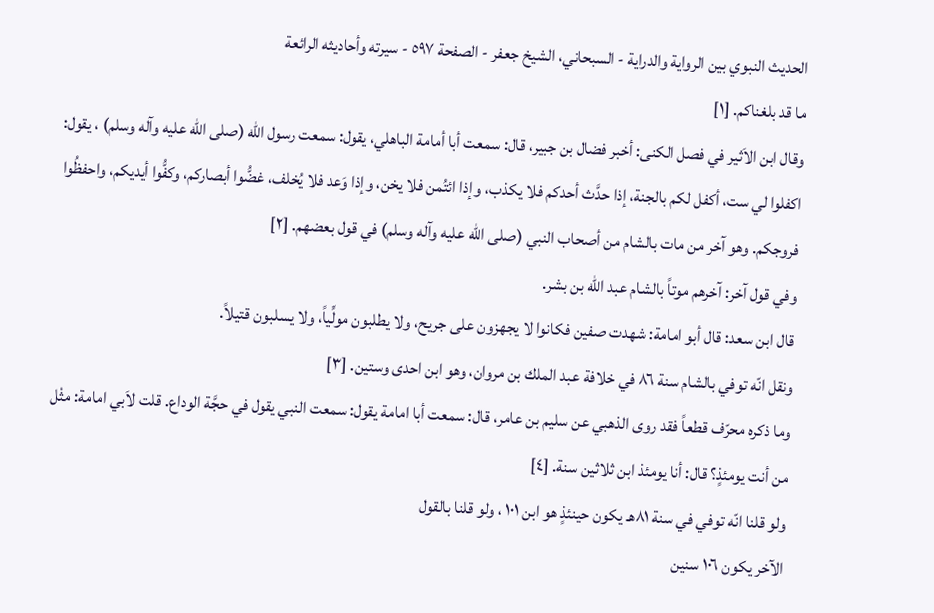الحديث النبوي بين الرواية والدراية - السبحاني، الشيخ جعفر - الصفحة ٥٩٧ - سيرته وأحاديثه الرائعة
ما قد بلغناكم. [١]
وقال ابن الاَثير في فصل الكنى: أخبر فضال بن جبير، قال: سمعت أبا أمامة الباهلي، يقول: سمعت رسول اللّه (صلى الله عليه وآله وسلم) ، يقول: اكفلوا لي ست، أكفل لكم بالجنة، إذا حدَّث أحدكم فلا يكذب، وإذا ائتُمن فلا يخن، وإذا وَعد فلا يُخلف، غضُّوا أبصاركم، وكفُّوا أيديكم، واحفظُوا فروجكم. وهو آخر من مات بالشام من أصحاب النبي (صلى الله عليه وآله وسلم) في قول بعضهم. [٢]
وفي قول آخر: آخرهم موتاً بالشام عبد اللّه بن بشر.
قال ابن سعد: قال أبو امامة: شهدت صفين فكانوا لا يجهزون على جريح، ولا يطلبون مولِّياً، ولا يسلبون قتيلاً.
ونقل انّه توفي بالشام سنة ٨٦ في خلافة عبد الملك بن مروان، وهو ابن احدى وستين. [٣]
وما ذكره محرّف قطعاً فقد روى الذهبي عن سليم بن عامر، قال: سمعت أبا امامة يقول: سمعت النبي يقول في حجَّة الوداع. قلت لاَبي امامة: مثْل من أنت يومئذٍ؟ قال: أنا يومئذ ابن ثلاثين سنة. [٤]
ولو قلنا انّه توفي في سنة ٨١هـ يكون حينئذٍ هو ابن ١٠١ ، ولو قلنا بالقول
الآخر يكون ١٠٦ سنين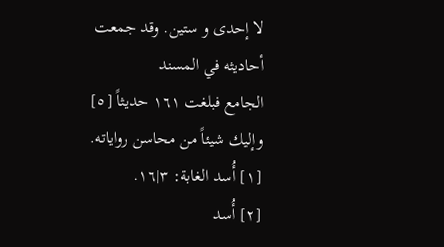لا إحدى و ستين. وقد جمعت أحاديثه في المسند
الجامع فبلغت ١٦١ حديثاً [٥] وإليك شيئاً من محاسن رواياته.
[١] أُسد الغابة: ٣|١٦.
[٢] أُسد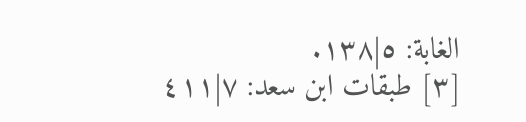الغابة: ٥|١٣٨.
[٣] طبقات ابن سعد: ٧|٤١١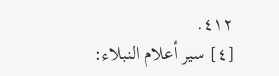٤١٢.
[٤] سير أعلام النبلاء: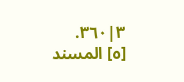٣|٣٦٠.
[٥] المسند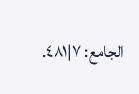الجامع: ٧|٤٨١.